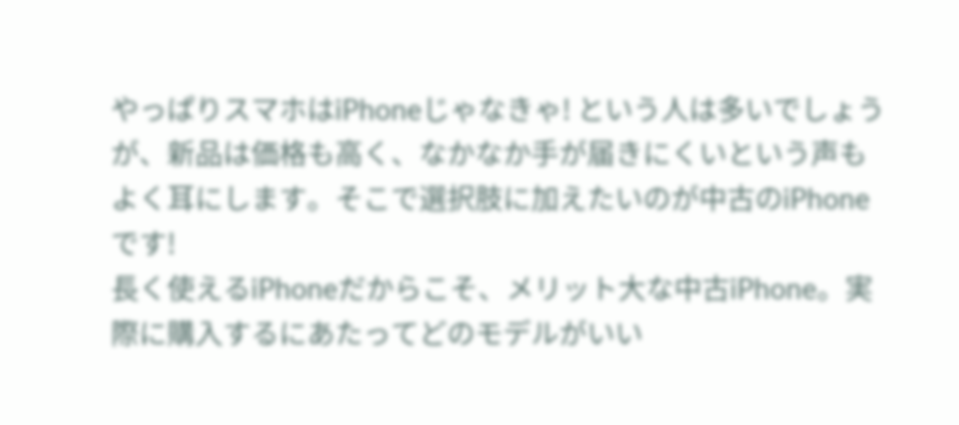やっぱりスマホはiPhoneじゃなきゃ! という人は多いでしょうが、新品は価格も高く、なかなか手が届きにくいという声もよく耳にします。そこで選択肢に加えたいのが中古のiPhoneです!
長く使えるiPhoneだからこそ、メリット大な中古iPhone。実際に購入するにあたってどのモデルがいい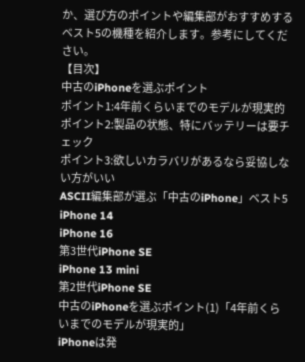か、選び方のポイントや編集部がおすすめするベスト5の機種を紹介します。参考にしてください。
【目次】
中古のiPhoneを選ぶポイント
ポイント1:4年前くらいまでのモデルが現実的
ポイント2:製品の状態、特にバッテリーは要チェック
ポイント3:欲しいカラバリがあるなら妥協しない方がいい
ASCII編集部が選ぶ「中古のiPhone」ベスト5
iPhone 14
iPhone 16
第3世代iPhone SE
iPhone 13 mini
第2世代iPhone SE
中古のiPhoneを選ぶポイント(1)「4年前くらいまでのモデルが現実的」
iPhoneは発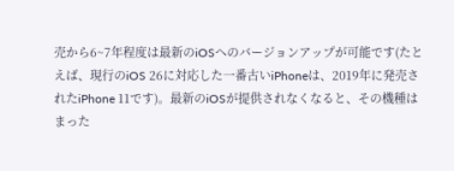売から6~7年程度は最新のiOSへのバージョンアップが可能です(たとえば、現行のiOS 26に対応した一番古いiPhoneは、2019年に発売されたiPhone 11です)。最新のiOSが提供されなくなると、その機種はまった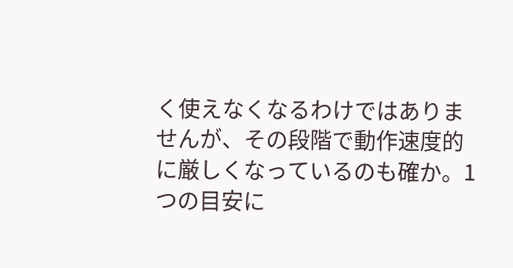く使えなくなるわけではありませんが、その段階で動作速度的に厳しくなっているのも確か。1つの目安に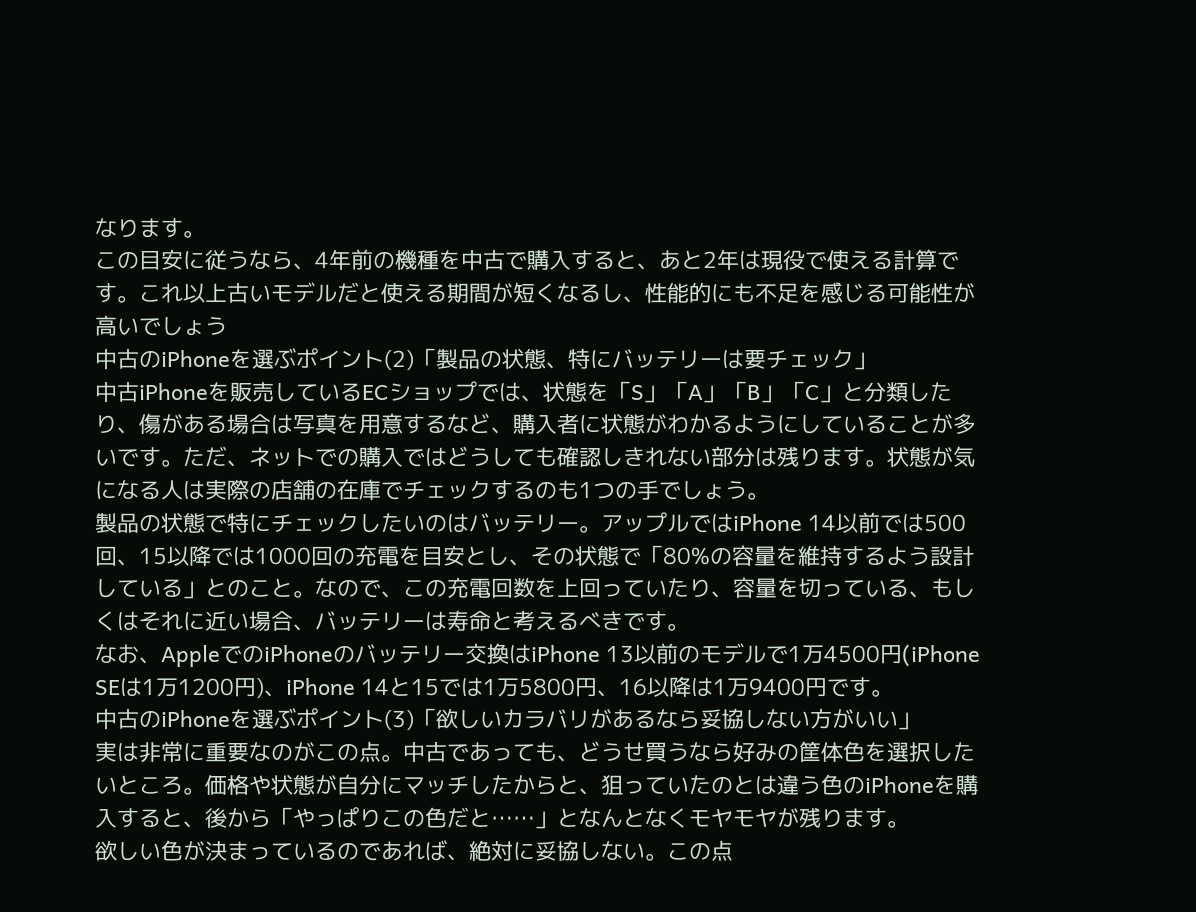なります。
この目安に従うなら、4年前の機種を中古で購入すると、あと2年は現役で使える計算です。これ以上古いモデルだと使える期間が短くなるし、性能的にも不足を感じる可能性が高いでしょう
中古のiPhoneを選ぶポイント(2)「製品の状態、特にバッテリーは要チェック」
中古iPhoneを販売しているECショップでは、状態を「S」「A」「B」「C」と分類したり、傷がある場合は写真を用意するなど、購入者に状態がわかるようにしていることが多いです。ただ、ネットでの購入ではどうしても確認しきれない部分は残ります。状態が気になる人は実際の店舗の在庫でチェックするのも1つの手でしょう。
製品の状態で特にチェックしたいのはバッテリー。アップルではiPhone 14以前では500回、15以降では1000回の充電を目安とし、その状態で「80%の容量を維持するよう設計している」とのこと。なので、この充電回数を上回っていたり、容量を切っている、もしくはそれに近い場合、バッテリーは寿命と考えるべきです。
なお、AppleでのiPhoneのバッテリー交換はiPhone 13以前のモデルで1万4500円(iPhone SEは1万1200円)、iPhone 14と15では1万5800円、16以降は1万9400円です。
中古のiPhoneを選ぶポイント(3)「欲しいカラバリがあるなら妥協しない方がいい」
実は非常に重要なのがこの点。中古であっても、どうせ買うなら好みの筐体色を選択したいところ。価格や状態が自分にマッチしたからと、狙っていたのとは違う色のiPhoneを購入すると、後から「やっぱりこの色だと……」となんとなくモヤモヤが残ります。
欲しい色が決まっているのであれば、絶対に妥協しない。この点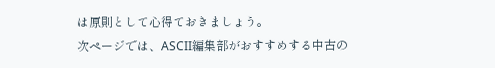は原則として心得ておきましょう。
次ページでは、ASCII編集部がおすすめする中古の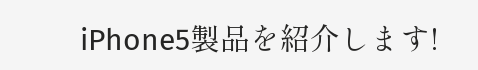iPhone5製品を紹介します!